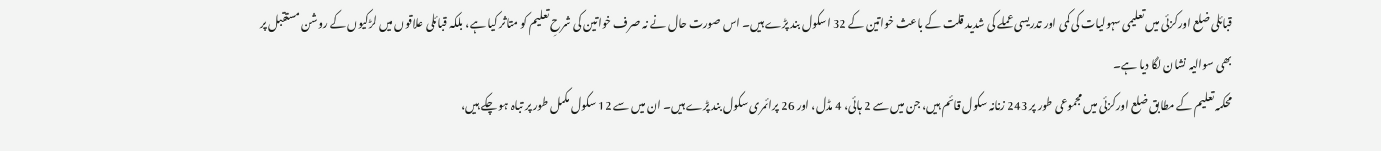قبائلی ضلع اورکزئی میں تعلیمی سہولیات کی کمی اور تدریسی عملے کی شدید قلت کے باعث خواتین کے 32 اسکول بند پڑے ہیں۔ اس صورت حال نے نہ صرف خواتین کی شرحِ تعلیم کو متاثر کیا ہے، بلکہ قبائلی علاقوں میں لڑکیوں کے روشن مستقبل پر بھی سوالیہ نشان لگا دیا ہے۔
محکمہ تعلیم کے مطابق ضلع اورکزئی میں مجموعی طور پر 243 زنانہ سکول قائم ہیں، جن میں سے 2 ہائی، 4 مڈل، اور 26 پرائمری سکول بند پڑے ہیں۔ ان میں سے 12 سکول مکمل طور پر تباہ ہو چکے ہیں،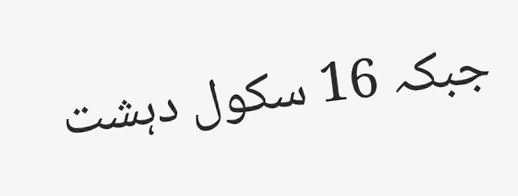جبکہ 16 سکول دہشت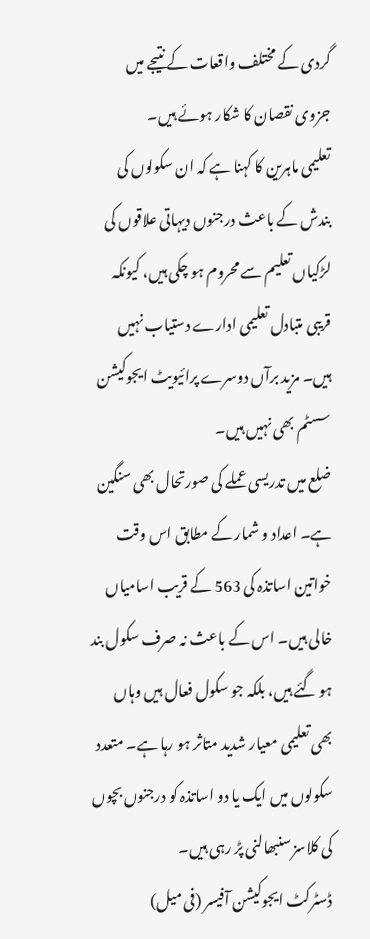گردی کے مختلف واقعات کے نتیجے میں جزوی نقصان کا شکار ہوئے ہیں۔
تعلیمی ماہرین کا کہنا ہے کہ ان سکولوں کی بندش کے باعث درجنوں دیہاتی علاقوں کی لڑکیاں تعلیم سے محروم ہو چکی ہیں، کیونکہ قریبی متبادل تعلیمی ادارے دستیاب نہیں ہیں۔ مزید برآں دوسرے پرائیویٹ ایجوکیشن سسٹم بھی نہیں ہیں۔
ضلع میں تدریسی عملے کی صورتحال بھی سنگین ہے۔ اعداد و شمار کے مطابق اس وقت خواتین اساتذہ کی 563 کے قریب اسامیاں خالی ہیں۔ اس کے باعث نہ صرف سکول بند ہو گئے ہیں، بلکہ جو سکول فعال ہیں وہاں بھی تعلیمی معیار شدید متاثر ہو رہا ہے۔ متعدد سکولوں میں ایک یا دو اساتذہ کو درجنوں بچوں کی کلاسز سنبھالنی پڑ رہی ہیں۔
ڈسٹرکٹ ایجوکیشن آفیسر (فی میل)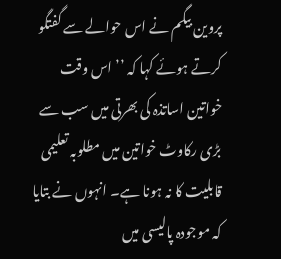پروین بیگم نے اس حوالے سے گفتگو کرتے ہوئے کہا کہ ’’اس وقت خواتین اساتذہ کی بھرتی میں سب سے بڑی رکاوٹ خواتین میں مطلوبہ تعلیمی قابلیت کا نہ ہونا ہے۔ انہوں نے بتایا کہ موجودہ پالیسی میں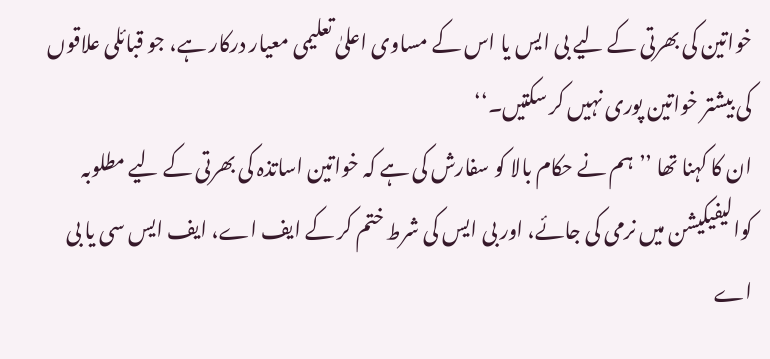خواتین کی بھرتی کے لیے بی ایس یا اس کے مساوی اعلیٰ تعلیمی معیار درکار ہے، جو قبائلی علاقوں کی بیشتر خواتین پوری نہیں کر سکتیں۔‘‘
ان کا کہنا تھا ’’ہم نے حکام بالا کو سفارش کی ہے کہ خواتین اساتذہ کی بھرتی کے لیے مطلوبہ کوالیفیکیشن میں نرمی کی جائے، اور بی ایس کی شرط ختم کر کے ایف اے، ایف ایس سی یا بی اے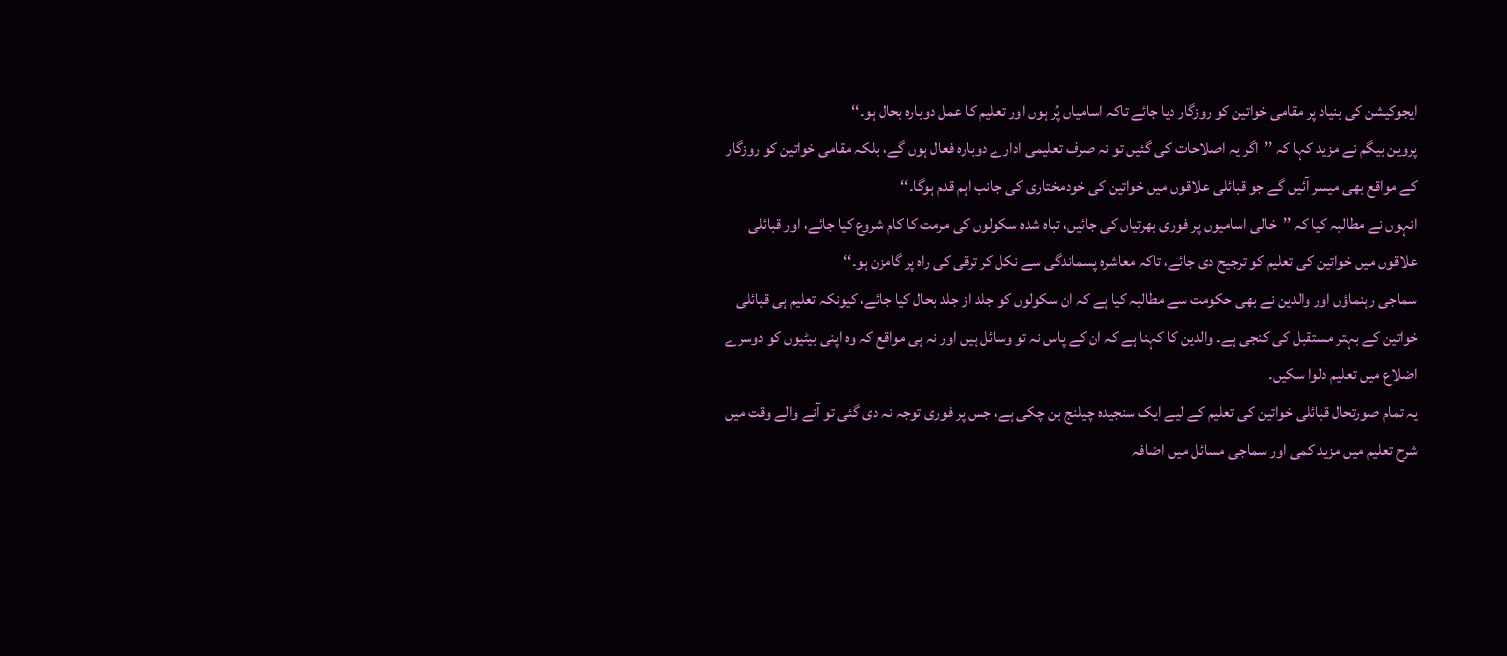ایجوکیشن کی بنیاد پر مقامی خواتین کو روزگار دیا جائے تاکہ اسامیاں پُر ہوں اور تعلیم کا عمل دوبارہ بحال ہو۔‘‘
پروین بیگم نے مزید کہا کہ ’’اگر یہ اصلاحات کی گئیں تو نہ صرف تعلیمی ادارے دوبارہ فعال ہوں گے، بلکہ مقامی خواتین کو روزگار کے مواقع بھی میسر آئیں گے جو قبائلی علاقوں میں خواتین کی خودمختاری کی جانب اہم قدم ہوگا۔‘‘
انہوں نے مطالبہ کیا کہ ’’خالی اسامیوں پر فوری بھرتیاں کی جائیں، تباہ شدہ سکولوں کی مرمت کا کام شروع کیا جائے، اور قبائلی علاقوں میں خواتین کی تعلیم کو ترجیح دی جائے، تاکہ معاشرہ پسماندگی سے نکل کر ترقی کی راہ پر گامزن ہو۔‘‘
سماجی رہنماؤں اور والدین نے بھی حکومت سے مطالبہ کیا ہے کہ ان سکولوں کو جلد از جلد بحال کیا جائے، کیونکہ تعلیم ہی قبائلی خواتین کے بہتر مستقبل کی کنجی ہے۔ والدین کا کہنا ہے کہ ان کے پاس نہ تو وسائل ہیں اور نہ ہی مواقع کہ وہ اپنی بیٹیوں کو دوسرے اضلاع میں تعلیم دلوا سکیں۔
یہ تمام صورتحال قبائلی خواتین کی تعلیم کے لیے ایک سنجیدہ چیلنج بن چکی ہے، جس پر فوری توجہ نہ دی گئی تو آنے والے وقت میں شرح تعلیم میں مزید کمی اور سماجی مسائل میں اضافہ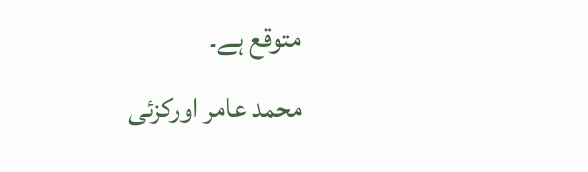متوقع ہے۔
محمد عامر اورکزئی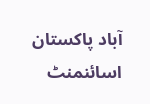آباد پاکستان اسائنمنٹ